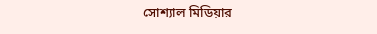সোশ্যাল মিডিয়ার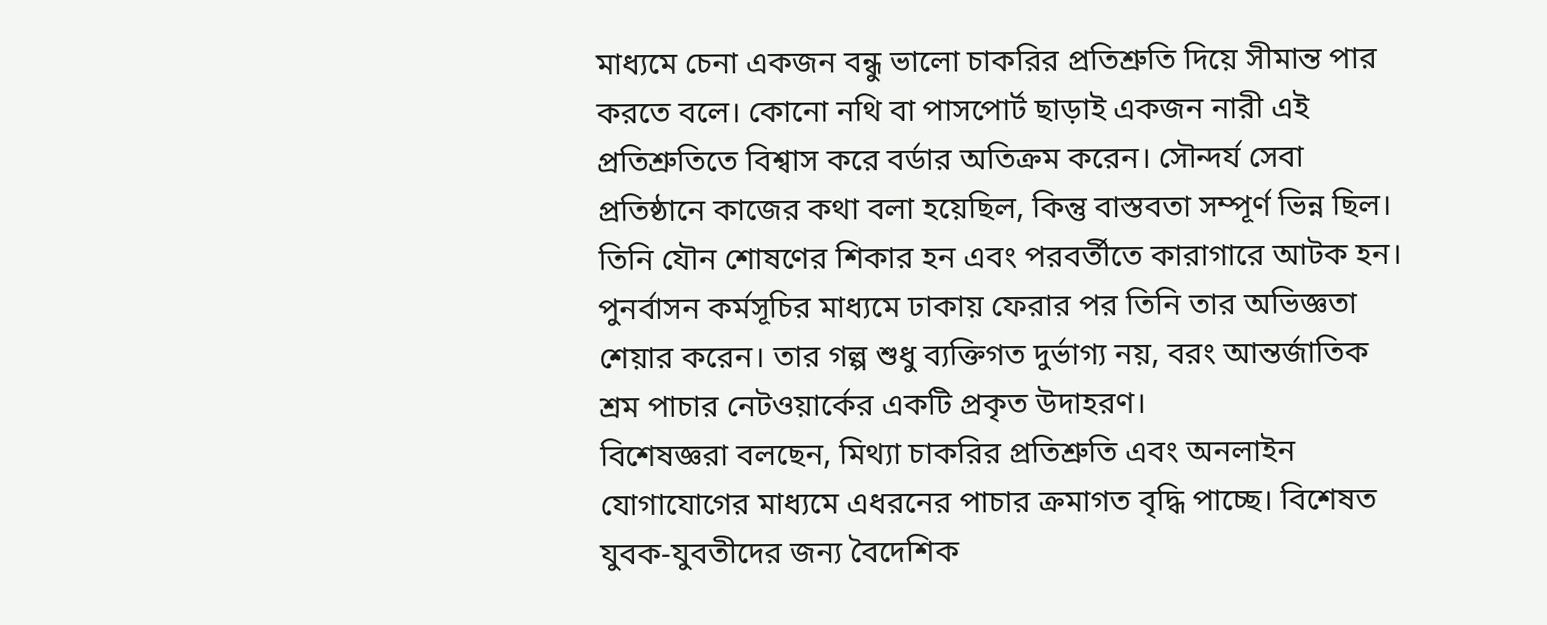মাধ্যমে চেনা একজন বন্ধু ভালো চাকরির প্রতিশ্রুতি দিয়ে সীমান্ত পার করতে বলে। কোনো নথি বা পাসপোর্ট ছাড়াই একজন নারী এই প্রতিশ্রুতিতে বিশ্বাস করে বর্ডার অতিক্রম করেন। সৌন্দর্য সেবা প্রতিষ্ঠানে কাজের কথা বলা হয়েছিল, কিন্তু বাস্তবতা সম্পূর্ণ ভিন্ন ছিল।
তিনি যৌন শোষণের শিকার হন এবং পরবর্তীতে কারাগারে আটক হন। পুনর্বাসন কর্মসূচির মাধ্যমে ঢাকায় ফেরার পর তিনি তার অভিজ্ঞতা শেয়ার করেন। তার গল্প শুধু ব্যক্তিগত দুর্ভাগ্য নয়, বরং আন্তর্জাতিক শ্রম পাচার নেটওয়ার্কের একটি প্রকৃত উদাহরণ।
বিশেষজ্ঞরা বলছেন, মিথ্যা চাকরির প্রতিশ্রুতি এবং অনলাইন যোগাযোগের মাধ্যমে এধরনের পাচার ক্রমাগত বৃদ্ধি পাচ্ছে। বিশেষত যুবক-যুবতীদের জন্য বৈদেশিক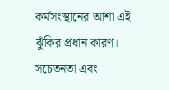কর্মসংস্থানের আশা এই ঝুঁকির প্রধান কারণ। সচেতনতা এবং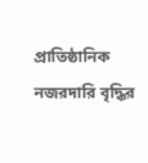প্রাতিষ্ঠানিক নজরদারি বৃদ্ধির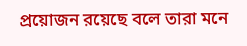প্রয়োজন রয়েছে বলে তারা মনে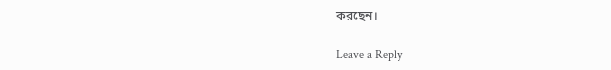করছেন।

Leave a Reply